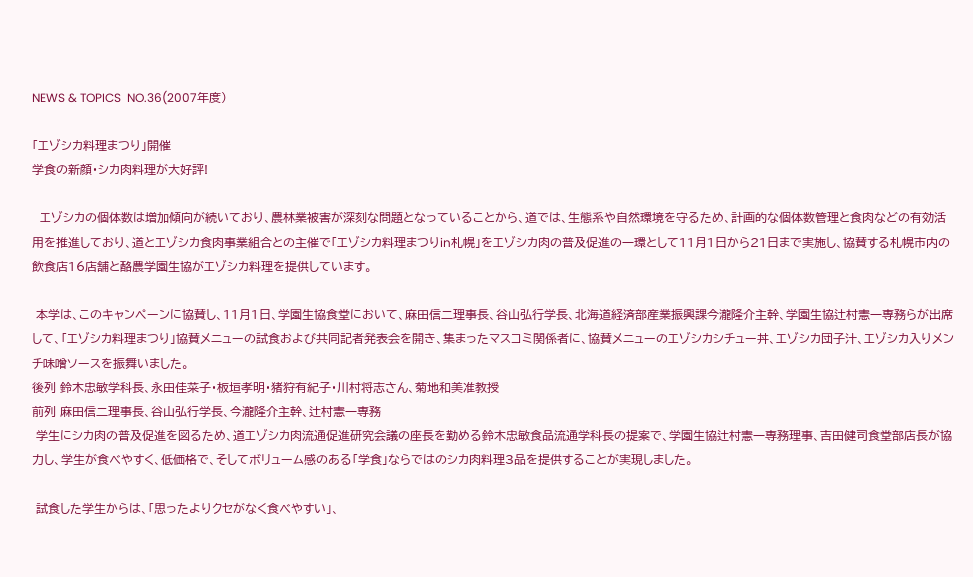NEWS & TOPICS  NO.36(2007年度)

「エゾシカ料理まつり」開催
学食の新顔・シカ肉料理が大好評!

  エゾシカの個体数は増加傾向が続いており、農林業被害が深刻な問題となっていることから、道では、生態系や自然環境を守るため、計画的な個体数管理と食肉などの有効活用を推進しており、道とエゾシカ食肉事業組合との主催で「エゾシカ料理まつりin札幌」をエゾシカ肉の普及促進の一環として11月1日から21日まで実施し、協賛する札幌市内の飲食店16店舗と酪農学園生協がエゾシカ料理を提供しています。

 本学は、このキャンペーンに協賛し、11月1日、学園生協食堂において、麻田信二理事長、谷山弘行学長、北海道経済部産業振興課今瀧隆介主幹、学園生協辻村憲一専務らが出席して、「エゾシカ料理まつり」協賛メニューの試食および共同記者発表会を開き、集まったマスコミ関係者に、協賛メニューのエゾシカシチュー丼、エゾシカ団子汁、エゾシカ入りメンチ味噌ソースを振舞いました。
後列 鈴木忠敏学科長、永田佳菜子・板垣孝明・猪狩有紀子・川村将志さん、菊地和美准教授
前列 麻田信二理事長、谷山弘行学長、今瀧隆介主幹、辻村憲一専務
 学生にシカ肉の普及促進を図るため、道エゾシカ肉流通促進研究会議の座長を勤める鈴木忠敏食品流通学科長の提案で、学園生協辻村憲一専務理事、吉田健司食堂部店長が協力し、学生が食べやすく、低価格で、そしてボリューム感のある「学食」ならではのシカ肉料理3品を提供することが実現しました。

 試食した学生からは、「思ったよりクセがなく食べやすい」、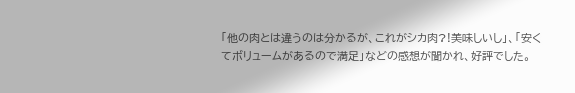「他の肉とは違うのは分かるが、これがシカ肉?!美味しいし」、「安くてボリュームがあるので満足」などの感想が聞かれ、好評でした。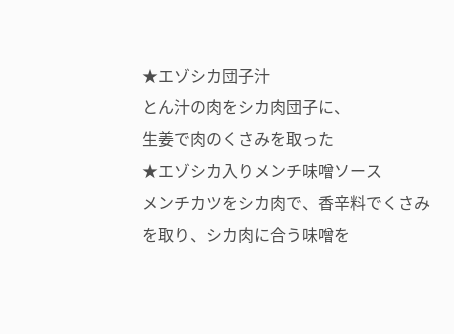★エゾシカ団子汁
とん汁の肉をシカ肉団子に、
生姜で肉のくさみを取った
★エゾシカ入りメンチ味噌ソース
メンチカツをシカ肉で、香辛料でくさみ
を取り、シカ肉に合う味噌を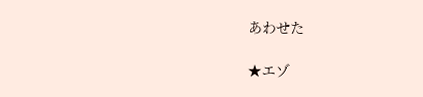あわせた

★エゾ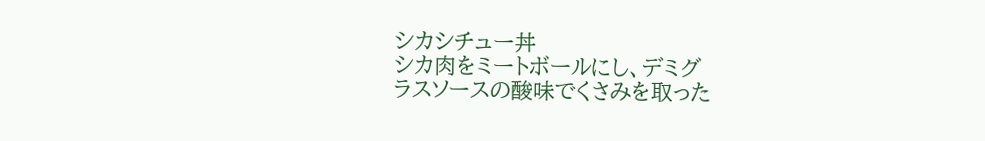シカシチュー丼
シカ肉をミートボールにし、デミグ
ラスソースの酸味でくさみを取った